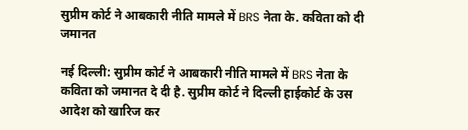सुप्रीम कोर्ट ने आबकारी नीति मामले में BRS नेता के. कविता को दी जमानत

नई दिल्ली: सुप्रीम कोर्ट ने आबकारी नीति मामले में BRS नेता के कविता को जमानत दे दी है. सुप्रीम कोर्ट ने दिल्ली हाईकोर्ट के उस आदेश को खारिज कर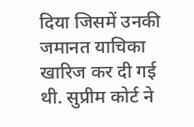दिया जिसमें उनकी जमानत याचिका खारिज कर दी गई थी. सुप्रीम कोर्ट ने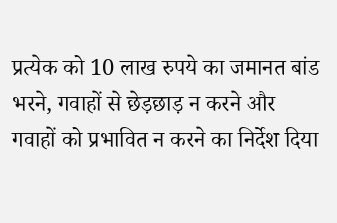प्रत्येक को 10 लाख रुपये का जमानत बांड भरने, गवाहों से छेड़छाड़ न करने और गवाहों को प्रभावित न करने का निर्देश दिया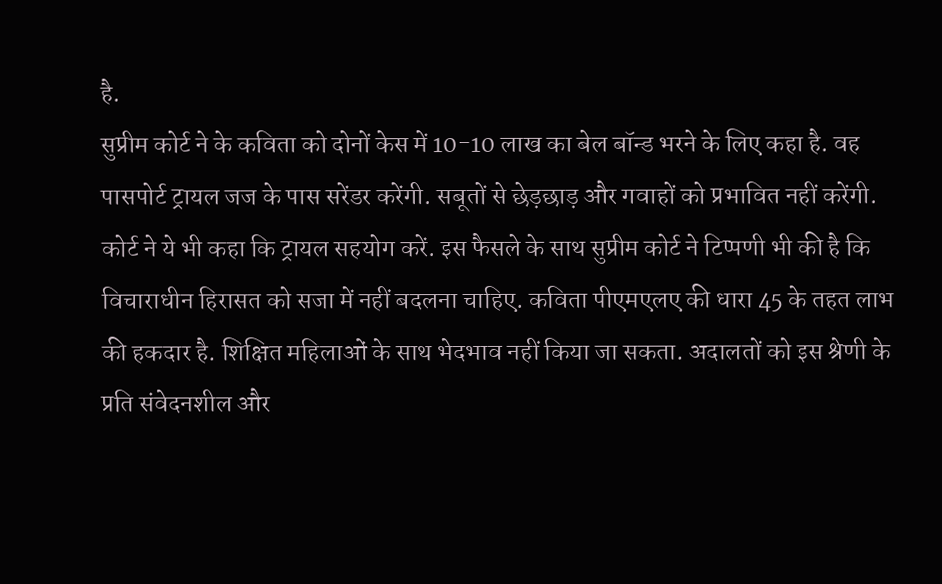है.
सुप्रीम कोर्ट ने के कविता को दोनों केस में 10-10 लाख का बेल बॉन्ड भरने के लिए कहा है. वह पासपोर्ट ट्रायल जज के पास सरेंडर करेंगी. सबूतों से छेड़छाड़ और गवाहों को प्रभावित नहीं करेंगी. कोर्ट ने ये भी कहा कि ट्रायल सहयोग करें. इस फैसले के साथ सुप्रीम कोर्ट ने टिप्पणी भी की है कि विचाराधीन हिरासत को सजा में नहीं बदलना चाहिए. कविता पीएमएलए की धारा 45 के तहत लाभ की हकदार है. शिक्षित महिलाओं के साथ भेदभाव नहीं किया जा सकता. अदालतों को इस श्रेणी के प्रति संवेदनशील और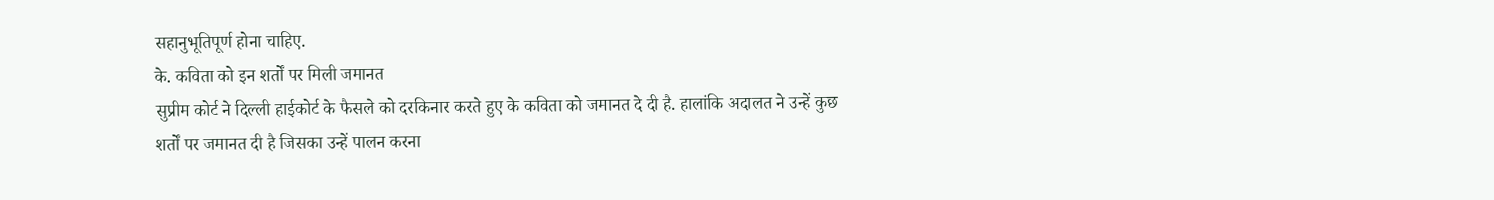सहानुभूतिपूर्ण होना चाहिए.
के. कविता को इन शर्तों पर मिली जमानत
सुप्रीम कोर्ट ने दिल्ली हाईकोर्ट के फैसले को दरकिनार करते हुए के कविता को जमानत दे दी है. हालांकि अदालत ने उन्हें कुछ शर्तों पर जमानत दी है जिसका उन्हें पालन करना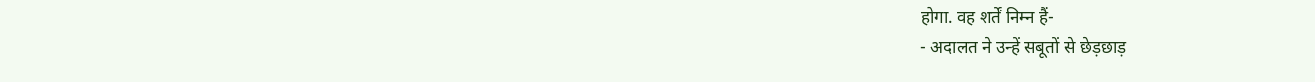होगा. वह शर्तें निम्न हैं-
- अदालत ने उन्हें सबूतों से छेड़छाड़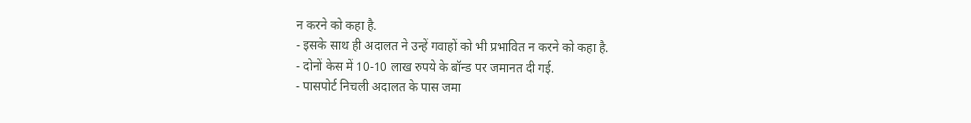न करने को कहा है.
- इसके साथ ही अदालत ने उन्हें गवाहों को भी प्रभावित न करने को कहा है.
- दोनों केस में 10-10 लाख रुपये के बॉन्ड पर जमानत दी गई.
- पासपोर्ट निचली अदालत के पास जमा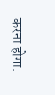करना होगा.